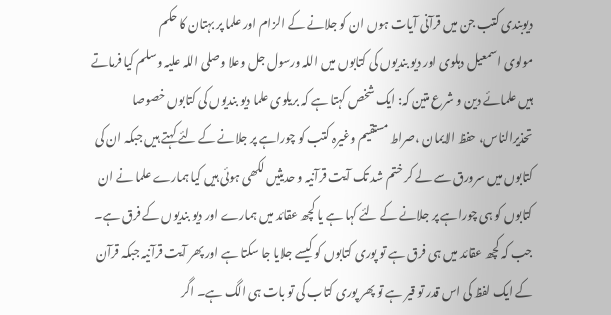دیوبندی کتب جن میں قرآنی آیات ہوں ان کو جلانے کے الزام اور علما پر بہتان کا حکم
مولوی اسمعیل دہلوی اور دیو بندیوں کی کتابوں میں اللہ ورسول جل وعلا وصلی اللہ علیہ وسلم کیا فرماتے ہیں علمائے دین و شرع متین کہ: ایک شخص کہتا ہے کہ بریلوی علما دیو بندیوں کی کتابوں خصوصا تحذیرالناس، حفظ الایمان ،صراط مستقیم وغیرہ کتب کو چوراہے پر جلانے کے لئے کہتے ہیں جبکہ ان کی کتابوں میں سرورق سے لے کر ختم شد تک آیت قرآنیہ و حدیثیں لکھی ہوئی ہیں کیا ہمارے علما نے ان کتابوں کو ہی چوراہے پر جلانے کے لئے کہا ہے یا کچھ عقائد میں ہمارے اور دیو بندیوں کے فرق ہے۔ جب کہ کچھ عقائد میں ہی فرق ہے تو پوری کتابوں کو کیسے جلایا جا سکتا ہے اور پھر آیت قرآنیہ جبکہ قرآن کے ایک لفظ کی اس قدر تو قیر ہے تو پھر پوری کتاب کی تو بات ہی الگ ہے۔ اگر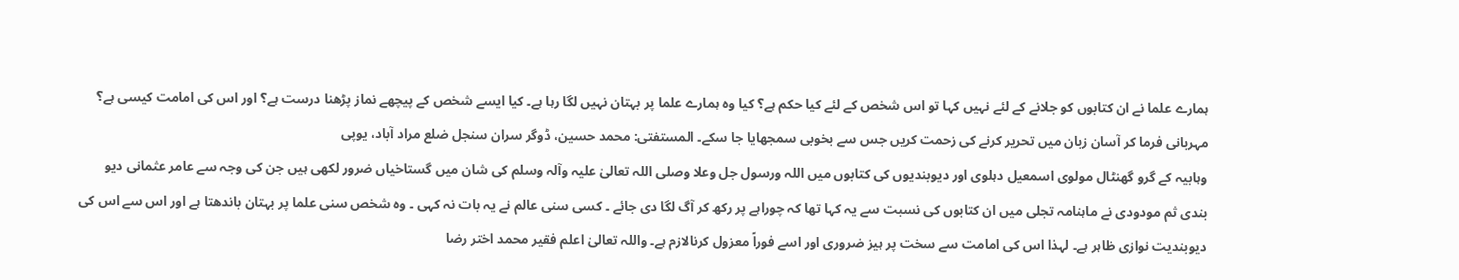ہمارے علما نے ان کتابوں کو جلانے کے لئے نہیں کہا تو اس شخص کے لئے کیا حکم ہے؟ کیا وہ ہمارے علما پر بہتان نہیں لگا رہا ہے۔ کیا ایسے شخص کے پیچھے نماز پڑھنا درست ہے؟ اور اس کی امامت کیسی ہے؟ مہربانی فرما کر آسان زبان میں تحریر کرنے کی زحمت کریں جس سے بخوبی سمجھایا جا سکے۔ المستفتی: محمد حسین، ڈوگر سران سنجل ضلع مراد آباد، یوپی
وہابیہ کے گرو گھنٹال مولوی اسمعیل دہلوی اور دیوبندیوں کی کتابوں میں اللہ ورسول جل وعلا وصلی اللہ تعالیٰ علیہ وآلہ وسلم کی شان میں گستاخیاں ضرور لکھی ہیں جن کی وجہ سے عامر عثمانی دیو بندی ثم مودودی نے ماہنامہ تجلی میں ان کتابوں کی نسبت سے یہ کہا تھا کہ چوراہے پر رکھ کر آگ لگا دی جائے ۔ کسی سنی عالم نے یہ بات نہ کہی ۔ وہ شخص سنی علما پر بہتان باندھتا ہے اور اس سے اس کی دیوبندیت نوازی ظاہر ہے۔ لہذا اس کی امامت سے سخت پر ہیز ضروری اور اسے فوراً معزول کرنالازم ہے۔ واللہ تعالیٰ اعلم فقیر محمد اختر رضا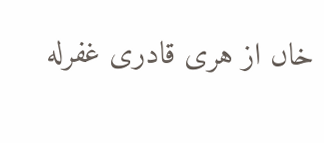خاں از هری قادری غفرله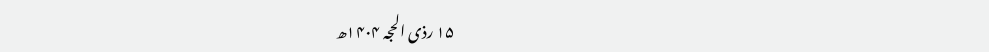۱۵ رذی الحجہ ۱۴۰۴ھ